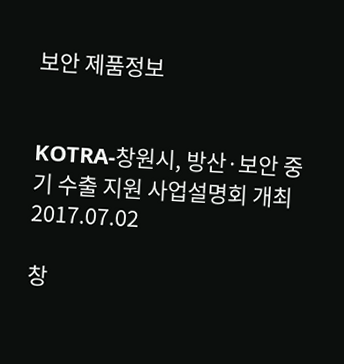보안 제품정보


KOTRA-창원시, 방산·보안 중기 수출 지원 사업설명회 개최 2017.07.02

창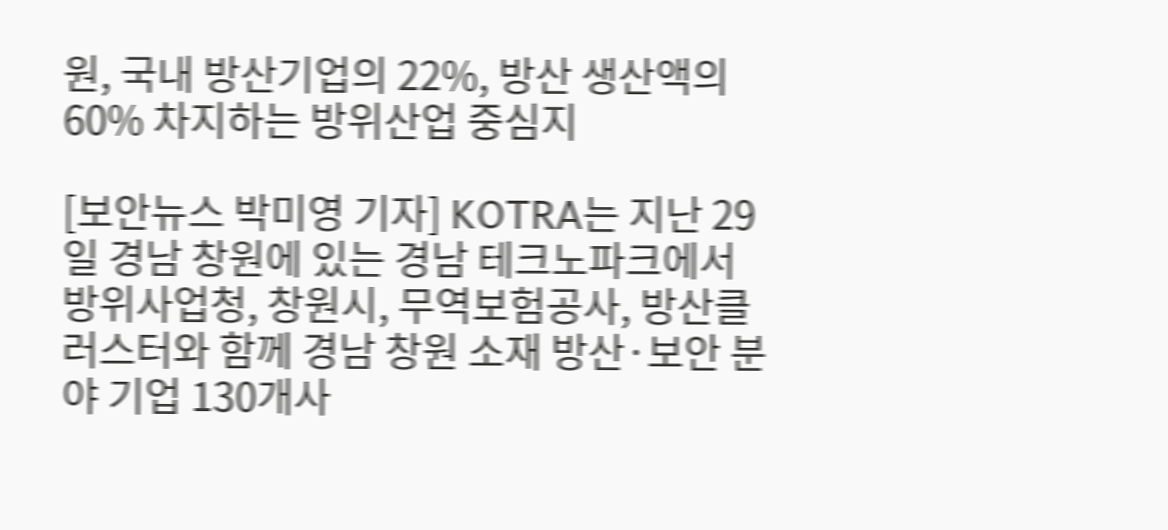원, 국내 방산기업의 22%, 방산 생산액의 60% 차지하는 방위산업 중심지

[보안뉴스 박미영 기자] KOTRA는 지난 29일 경남 창원에 있는 경남 테크노파크에서 방위사업청, 창원시, 무역보험공사, 방산클러스터와 함께 경남 창원 소재 방산·보안 분야 기업 130개사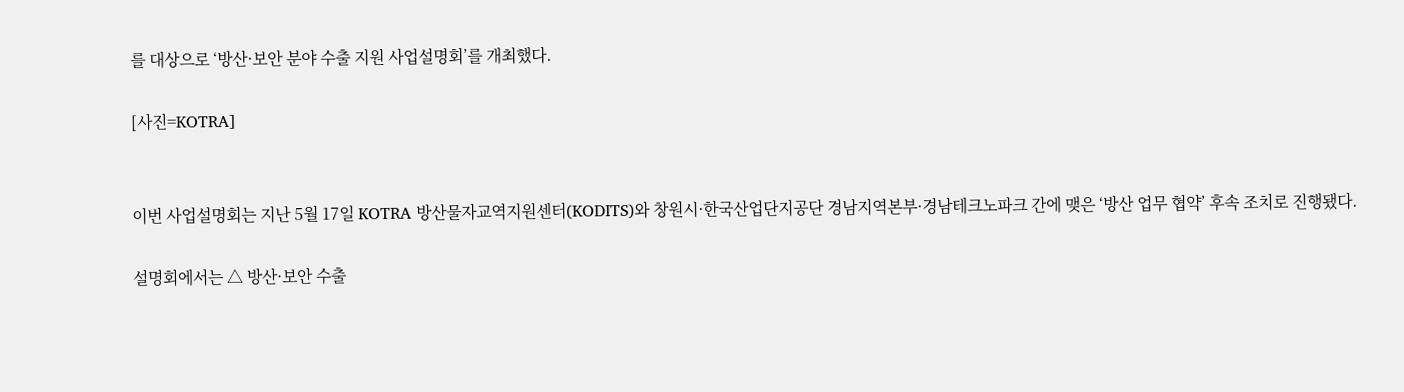를 대상으로 ‘방산·보안 분야 수출 지원 사업설명회’를 개최했다.

[사진=KOTRA]


이번 사업설명회는 지난 5월 17일 KOTRA 방산물자교역지원센터(KODITS)와 창원시·한국산업단지공단 경남지역본부·경남테크노파크 간에 맺은 ‘방산 업무 협약’ 후속 조치로 진행됐다.

설명회에서는 △ 방산·보안 수출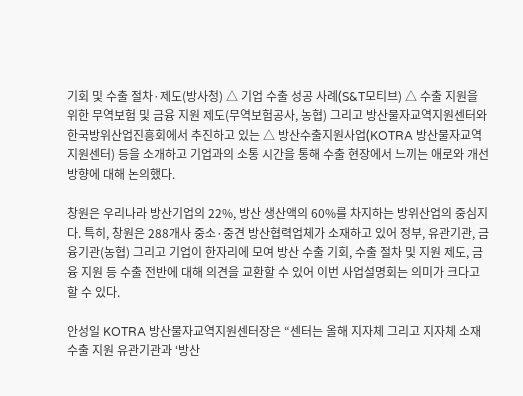기회 및 수출 절차·제도(방사청) △ 기업 수출 성공 사례(S&T모티브) △ 수출 지원을 위한 무역보험 및 금융 지원 제도(무역보험공사, 농협) 그리고 방산물자교역지원센터와 한국방위산업진흥회에서 추진하고 있는 △ 방산수출지원사업(KOTRA 방산물자교역지원센터) 등을 소개하고 기업과의 소통 시간을 통해 수출 현장에서 느끼는 애로와 개선 방향에 대해 논의했다.

창원은 우리나라 방산기업의 22%, 방산 생산액의 60%를 차지하는 방위산업의 중심지다. 특히, 창원은 288개사 중소·중견 방산협력업체가 소재하고 있어 정부, 유관기관, 금융기관(농협) 그리고 기업이 한자리에 모여 방산 수출 기회, 수출 절차 및 지원 제도, 금융 지원 등 수출 전반에 대해 의견을 교환할 수 있어 이번 사업설명회는 의미가 크다고 할 수 있다.

안성일 KOTRA 방산물자교역지원센터장은 “센터는 올해 지자체 그리고 지자체 소재 수출 지원 유관기관과 ‘방산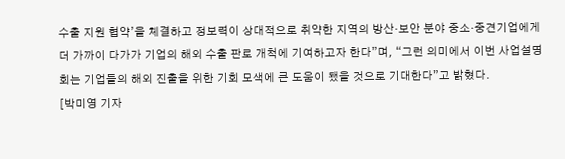수출 지원 협약’을 체결하고 정보력이 상대적으로 취약한 지역의 방산·보안 분야 중소·중견기업에게 더 가까이 다가가 기업의 해외 수출 판로 개척에 기여하고자 한다”며, “그런 의미에서 이번 사업설명회는 기업들의 해외 진출을 위한 기회 모색에 큰 도움이 됐을 것으로 기대한다”고 밝혔다.
[박미영 기자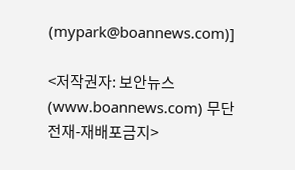(mypark@boannews.com)]

<저작권자: 보안뉴스(www.boannews.com) 무단전재-재배포금지>